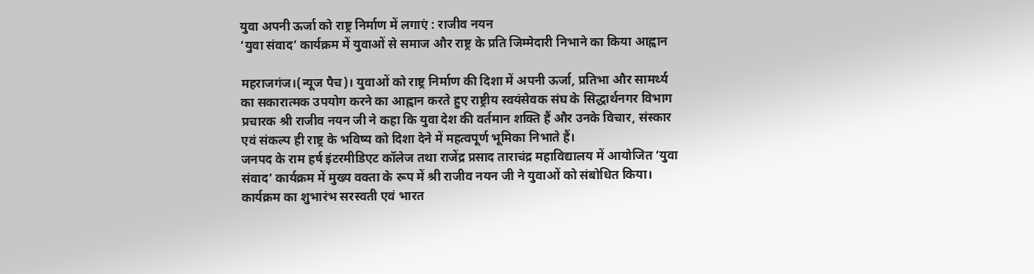युवा अपनी ऊर्जा को राष्ट्र निर्माण में लगाएं : राजीव नयन
‘युवा संवाद’ कार्यक्रम में युवाओं से समाज और राष्ट्र के प्रति जिम्मेदारी निभाने का किया आह्वान

महराजगंज।(न्यूज पैच)। युवाओं को राष्ट्र निर्माण की दिशा में अपनी ऊर्जा, प्रतिभा और सामर्थ्य का सकारात्मक उपयोग करने का आह्वान करते हुए राष्ट्रीय स्वयंसेवक संघ के सिद्धार्थनगर विभाग प्रचारक श्री राजीव नयन जी ने कहा कि युवा देश की वर्तमान शक्ति हैं और उनके विचार, संस्कार एवं संकल्प ही राष्ट्र के भविष्य को दिशा देने में महत्वपूर्ण भूमिका निभाते हैं।
जनपद के राम हर्ष इंटरमीडिएट कॉलेज तथा राजेंद्र प्रसाद ताराचंद्र महाविद्यालय में आयोजित ‘युवा संवाद’ कार्यक्रम में मुख्य वक्ता के रूप में श्री राजीव नयन जी ने युवाओं को संबोधित किया। कार्यक्रम का शुभारंभ सरस्वती एवं भारत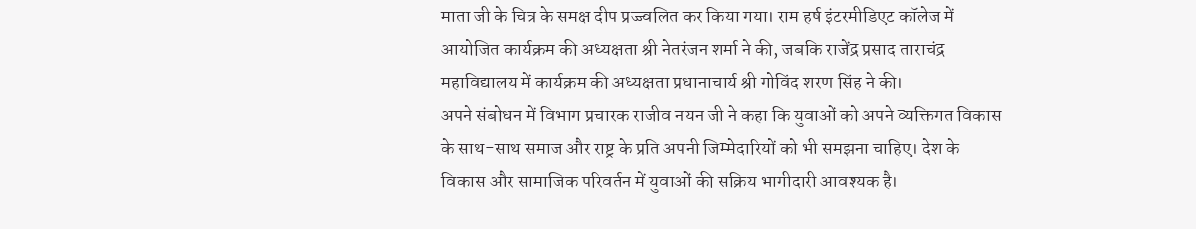माता जी के चित्र के समक्ष दीप प्रज्ज्वलित कर किया गया। राम हर्ष इंटरमीडिएट कॉलेज में आयोजित कार्यक्रम की अध्यक्षता श्री नेतरंजन शर्मा ने की, जबकि राजेंद्र प्रसाद ताराचंद्र महाविद्यालय में कार्यक्रम की अध्यक्षता प्रधानाचार्य श्री गोविंद शरण सिंह ने की।
अपने संबोधन में विभाग प्रचारक राजीव नयन जी ने कहा कि युवाओं को अपने व्यक्तिगत विकास के साथ-साथ समाज और राष्ट्र के प्रति अपनी जिम्मेदारियों को भी समझना चाहिए। देश के विकास और सामाजिक परिवर्तन में युवाओं की सक्रिय भागीदारी आवश्यक है।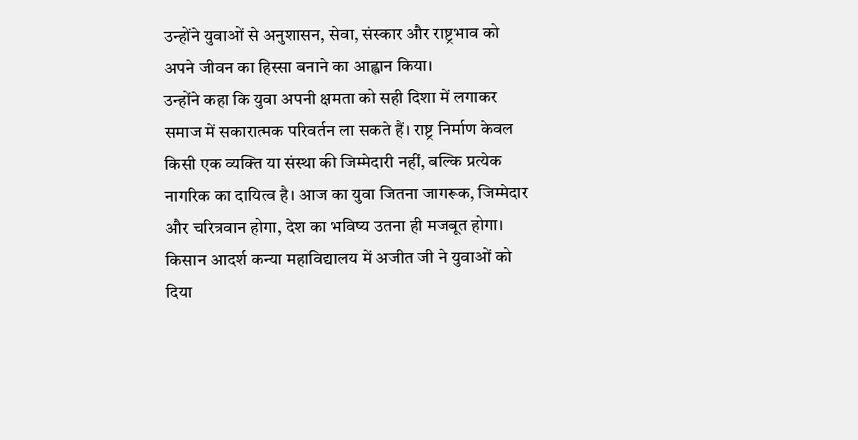उन्होंने युवाओं से अनुशासन, सेवा, संस्कार और राष्ट्रभाव को अपने जीवन का हिस्सा बनाने का आह्वान किया।
उन्होंने कहा कि युवा अपनी क्षमता को सही दिशा में लगाकर समाज में सकारात्मक परिवर्तन ला सकते हैं। राष्ट्र निर्माण केवल किसी एक व्यक्ति या संस्था की जिम्मेदारी नहीं, बल्कि प्रत्येक नागरिक का दायित्व है। आज का युवा जितना जागरूक, जिम्मेदार और चरित्रवान होगा, देश का भविष्य उतना ही मजबूत होगा।
किसान आदर्श कन्या महाविद्यालय में अजीत जी ने युवाओं को दिया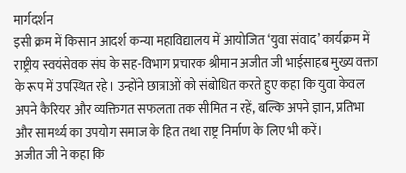मार्गदर्शन
इसी क्रम में किसान आदर्श कन्या महाविद्यालय में आयोजित ‘युवा संवाद’ कार्यक्रम में राष्ट्रीय स्वयंसेवक संघ के सह-विभाग प्रचारक श्रीमान अजीत जी भाईसाहब मुख्य वक्ता के रूप में उपस्थित रहे। उन्होंने छात्राओं को संबोधित करते हुए कहा कि युवा केवल अपने कैरियर और व्यक्तिगत सफलता तक सीमित न रहें, बल्कि अपने ज्ञान, प्रतिभा और सामर्थ्य का उपयोग समाज के हित तथा राष्ट्र निर्माण के लिए भी करें।
अजीत जी ने कहा कि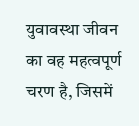युवावस्था जीवन का वह महत्वपूर्ण चरण है, जिसमें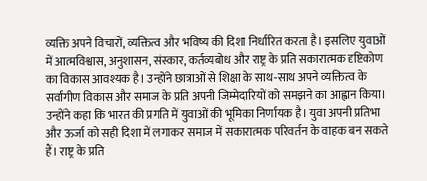व्यक्ति अपने विचारों, व्यक्तित्व और भविष्य की दिशा निर्धारित करता है। इसलिए युवाओं में आत्मविश्वास, अनुशासन, संस्कार, कर्तव्यबोध और राष्ट्र के प्रति सकारात्मक दृष्टिकोण का विकास आवश्यक है। उन्होंने छात्राओं से शिक्षा के साथ-साथ अपने व्यक्तित्व के सर्वांगीण विकास और समाज के प्रति अपनी जिम्मेदारियों को समझने का आह्वान किया।
उन्होंने कहा कि भारत की प्रगति में युवाओं की भूमिका निर्णायक है। युवा अपनी प्रतिभा और ऊर्जा को सही दिशा में लगाकर समाज में सकारात्मक परिवर्तन के वाहक बन सकते हैं। राष्ट्र के प्रति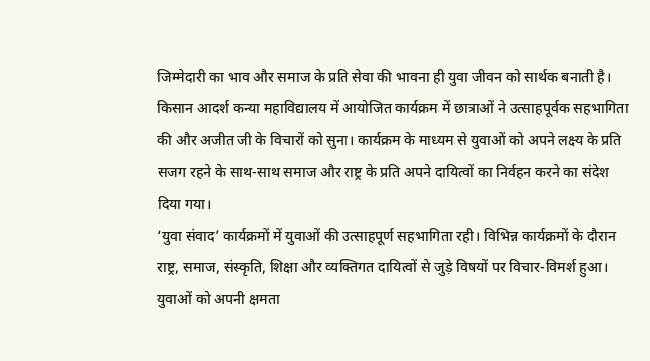जिम्मेदारी का भाव और समाज के प्रति सेवा की भावना ही युवा जीवन को सार्थक बनाती है।
किसान आदर्श कन्या महाविद्यालय में आयोजित कार्यक्रम में छात्राओं ने उत्साहपूर्वक सहभागिता की और अजीत जी के विचारों को सुना। कार्यक्रम के माध्यम से युवाओं को अपने लक्ष्य के प्रति सजग रहने के साथ-साथ समाज और राष्ट्र के प्रति अपने दायित्वों का निर्वहन करने का संदेश दिया गया।
‘युवा संवाद’ कार्यक्रमों में युवाओं की उत्साहपूर्ण सहभागिता रही। विभिन्न कार्यक्रमों के दौरान राष्ट्र, समाज, संस्कृति, शिक्षा और व्यक्तिगत दायित्वों से जुड़े विषयों पर विचार-विमर्श हुआ। युवाओं को अपनी क्षमता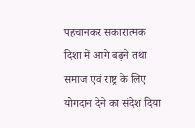पहचानकर सकारात्मक दिशा में आगे बढ़ने तथा समाज एवं राष्ट्र के लिए योगदान देने का संदेश दिया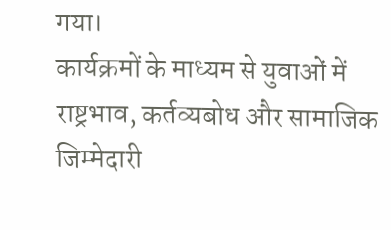गया।
कार्यक्रमों के माध्यम से युवाओं में राष्ट्रभाव, कर्तव्यबोध और सामाजिक जिम्मेदारी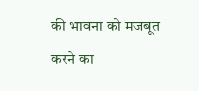की भावना को मजबूत करने का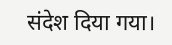संदेश दिया गया।